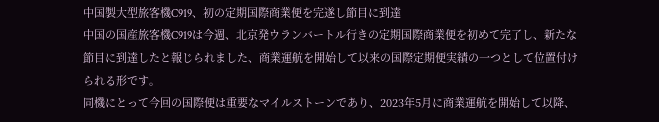中国製大型旅客機C919、初の定期国際商業便を完遂し節目に到達
中国の国産旅客機C919は今週、北京発ウランバートル行きの定期国際商業便を初めて完了し、新たな節目に到達したと報じられました、商業運航を開始して以来の国際定期便実績の一つとして位置付けられる形です。
同機にとって今回の国際便は重要なマイルストーンであり、2023年5月に商業運航を開始して以降、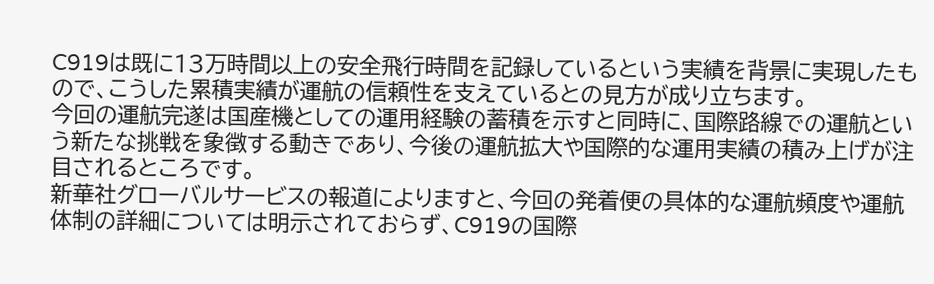C919は既に13万時間以上の安全飛行時間を記録しているという実績を背景に実現したもので、こうした累積実績が運航の信頼性を支えているとの見方が成り立ちます。
今回の運航完遂は国産機としての運用経験の蓄積を示すと同時に、国際路線での運航という新たな挑戦を象徴する動きであり、今後の運航拡大や国際的な運用実績の積み上げが注目されるところです。
新華社グローバルサービスの報道によりますと、今回の発着便の具体的な運航頻度や運航体制の詳細については明示されておらず、C919の国際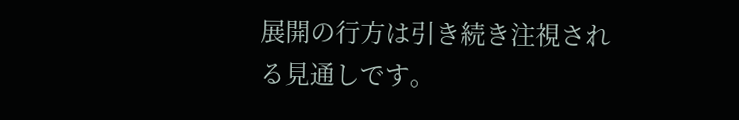展開の行方は引き続き注視される見通しです。